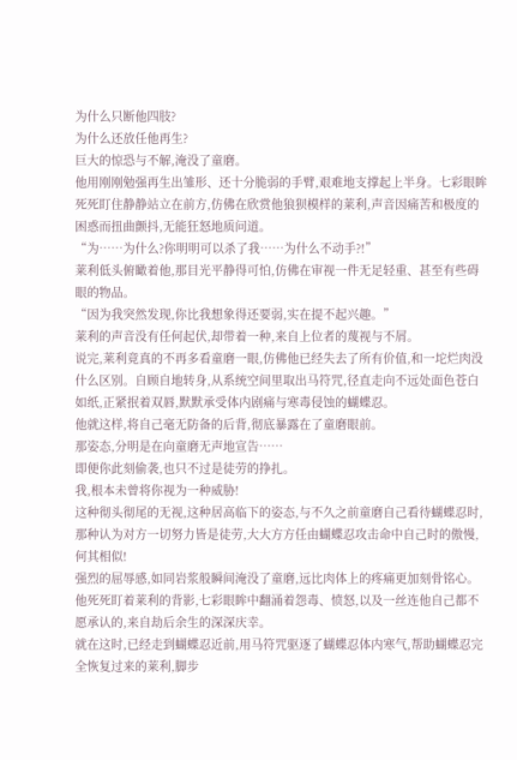为什么只断他四肢?
为什么还放任他再生?
巨大的惊恐与不解,淹没了童磨。
他用刚刚勉强再生出雏形、还十分脆弱的手臂,艰难地支撑起上半身。七彩眼眸死死盯住静静站立在前方,仿佛在欣赏他狼狈模样的莱利,声音因痛苦和极度的困惑而扭曲颤抖,无能狂怒地质问道。
“为……为什么?你明明可以杀了我……为什么不动手?!”
莱利低头俯瞰着他,那目光平静得可怕,仿佛在审视一件无足轻重、甚至有些碍眼的物品。
“因为我突然发现,你比我想象得还要弱,实在提不起兴趣。”
莱利的声音没有任何起伏,却带着一种,来自上位者的蔑视与不屑。
说完,莱利竟真的不再多看童磨一眼,仿佛他已经失去了所有价值,和一坨烂肉没什么区别。自顾自地转身,从系统空间里取出马符咒,径直走向不远处面色苍白如纸,正紧抿着双唇,默默承受体内剧痛与寒毒侵蚀的蝴蝶忍。
他就这样,将自己毫无防备的后背,彻底暴露在了童磨眼前。
那姿态,分明是在向童磨无声地宣告……
即便你此刻偷袭,也只不过是徒劳的挣扎。
我,根本未曾将你视为一种威胁!
这种彻头彻尾的无视,这种居高临下的姿态,与不久之前童磨自己看待蝴蝶忍时,那种认为对方一切努力皆是徒劳,大大方方任由蝴蝶忍攻击命中自己时的傲慢,何其相似!
强烈的屈辱感,如同岩浆般瞬间淹没了童磨,远比肉体上的疼痛更加刻骨铭心。
他死死盯着莱利的背影,七彩眼眸中翻涌着怨毒、愤怒,以及一丝连他自己都不愿承认的,来自劫后余生的深深庆幸。
就在这时,已经走到蝴蝶忍近前,用马符咒驱逐了蝴蝶忍体内寒气,帮助蝴蝶忍完全恢复过来的莱利,脚步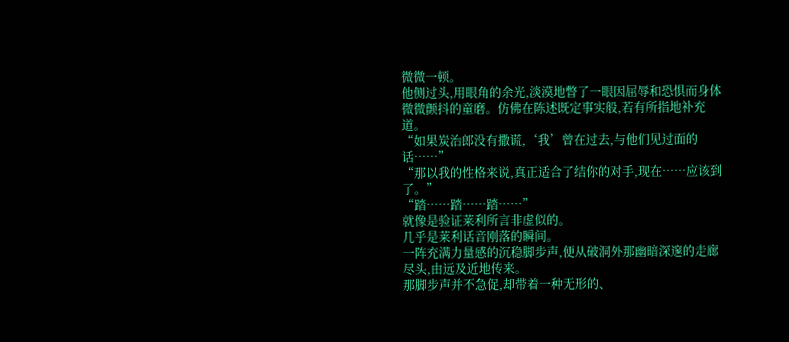微微一顿。
他侧过头,用眼角的余光,淡漠地瞥了一眼因屈辱和恐惧而身体微微颤抖的童磨。仿佛在陈述既定事实般,若有所指地补充道。
“如果炭治郎没有撒谎,‘我’曾在过去,与他们见过面的话……”
“那以我的性格来说,真正适合了结你的对手,现在……应该到了。”
“踏……踏……踏……”
就像是验证莱利所言非虚似的。
几乎是莱利话音刚落的瞬间。
一阵充满力量感的沉稳脚步声,便从破洞外那幽暗深邃的走廊尽头,由远及近地传来。
那脚步声并不急促,却带着一种无形的、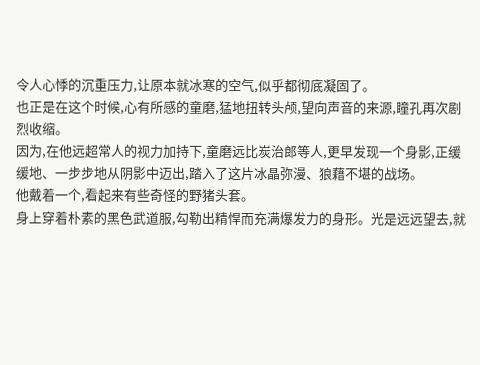令人心悸的沉重压力,让原本就冰寒的空气,似乎都彻底凝固了。
也正是在这个时候,心有所感的童磨,猛地扭转头颅,望向声音的来源,瞳孔再次剧烈收缩。
因为,在他远超常人的视力加持下,童磨远比炭治郎等人,更早发现一个身影,正缓缓地、一步步地从阴影中迈出,踏入了这片冰晶弥漫、狼藉不堪的战场。
他戴着一个,看起来有些奇怪的野猪头套。
身上穿着朴素的黑色武道服,勾勒出精悍而充满爆发力的身形。光是远远望去,就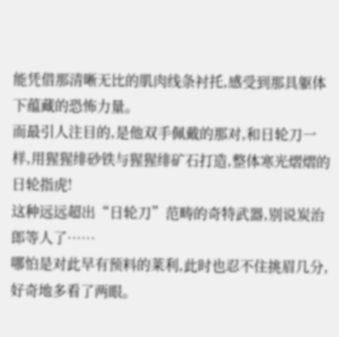能凭借那清晰无比的肌肉线条衬托,感受到那具躯体下蕴藏的恐怖力量。
而最引人注目的,是他双手佩戴的那对,和日轮刀一样,用猩猩绯砂铁与猩猩绯矿石打造,整体寒光熠熠的日轮指虎!
这种远远超出“日轮刀”范畴的奇特武器,别说炭治郎等人了……
哪怕是对此早有预料的莱利,此时也忍不住挑眉几分,好奇地多看了两眼。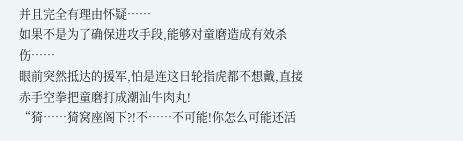并且完全有理由怀疑……
如果不是为了确保进攻手段,能够对童磨造成有效杀伤……
眼前突然抵达的援军,怕是连这日轮指虎都不想戴,直接赤手空拳把童磨打成潮汕牛肉丸!
“猗……猗窝座阁下?!不……不可能!你怎么可能还活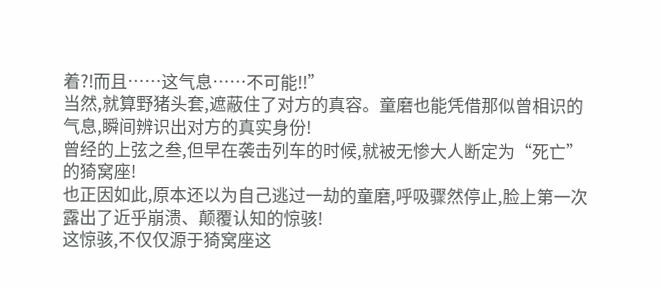着?!而且……这气息……不可能!!”
当然,就算野猪头套,遮蔽住了对方的真容。童磨也能凭借那似曾相识的气息,瞬间辨识出对方的真实身份!
曾经的上弦之叁,但早在袭击列车的时候,就被无惨大人断定为“死亡”的猗窝座!
也正因如此,原本还以为自己逃过一劫的童磨,呼吸骤然停止,脸上第一次露出了近乎崩溃、颠覆认知的惊骇!
这惊骇,不仅仅源于猗窝座这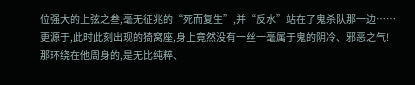位强大的上弦之叁,毫无征兆的“死而复生”,并“反水”站在了鬼杀队那一边……
更源于,此时此刻出现的猗窝座,身上竟然没有一丝一毫属于鬼的阴冷、邪恶之气!
那环绕在他周身的,是无比纯粹、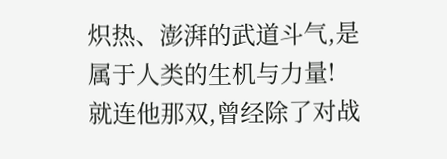炽热、澎湃的武道斗气,是属于人类的生机与力量!
就连他那双,曾经除了对战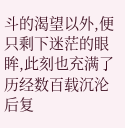斗的渴望以外,便只剩下迷茫的眼眸,此刻也充满了历经数百载沉沦后复